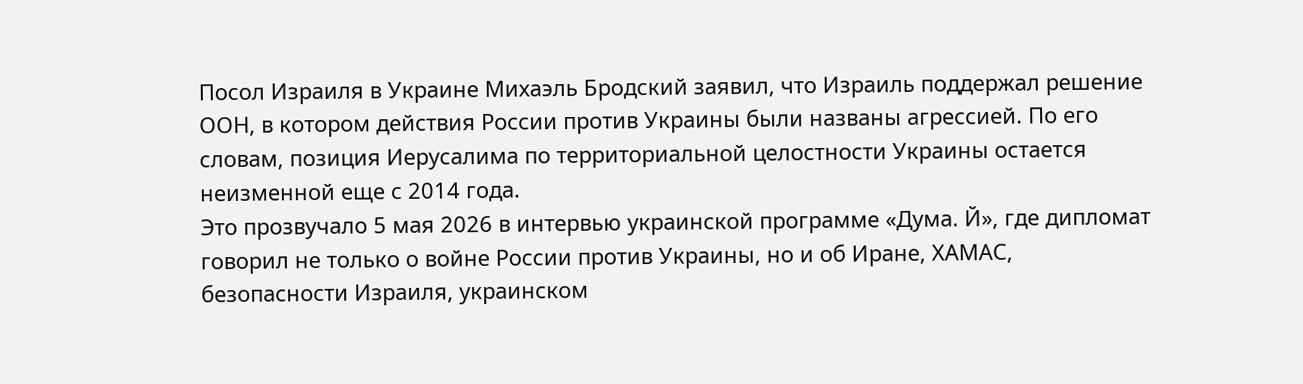Посол Израиля в Украине Михаэль Бродский заявил, что Израиль поддержал решение ООН, в котором действия России против Украины были названы агрессией. По его словам, позиция Иерусалима по территориальной целостности Украины остается неизменной еще с 2014 года.
Это прозвучало 5 мая 2026 в интервью украинской программе «Дума. Й», где дипломат говорил не только о войне России против Украины, но и об Иране, ХАМАС, безопасности Израиля, украинском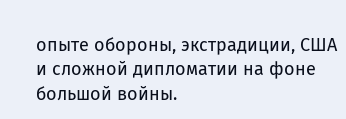опыте обороны, экстрадиции, США и сложной дипломатии на фоне большой войны.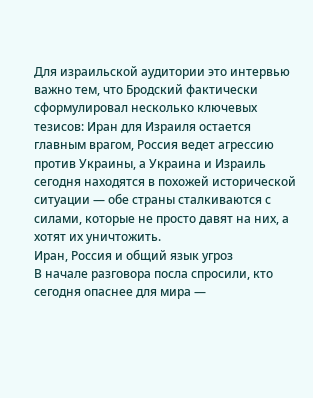Для израильской аудитории это интервью важно тем, что Бродский фактически сформулировал несколько ключевых тезисов: Иран для Израиля остается главным врагом, Россия ведет агрессию против Украины, а Украина и Израиль сегодня находятся в похожей исторической ситуации — обе страны сталкиваются с силами, которые не просто давят на них, а хотят их уничтожить.
Иран, Россия и общий язык угроз
В начале разговора посла спросили, кто сегодня опаснее для мира —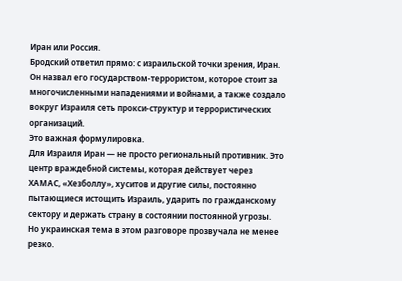Иран или Россия.
Бродский ответил прямо: с израильской точки зрения, Иран. Он назвал его государством-террористом, которое стоит за многочисленными нападениями и войнами, а также создало вокруг Израиля сеть прокси-структур и террористических организаций.
Это важная формулировка.
Для Израиля Иран — не просто региональный противник. Это центр враждебной системы, которая действует через ХАМАС, «Хезболлу», хуситов и другие силы, постоянно пытающиеся истощить Израиль, ударить по гражданскому сектору и держать страну в состоянии постоянной угрозы.
Но украинская тема в этом разговоре прозвучала не менее резко.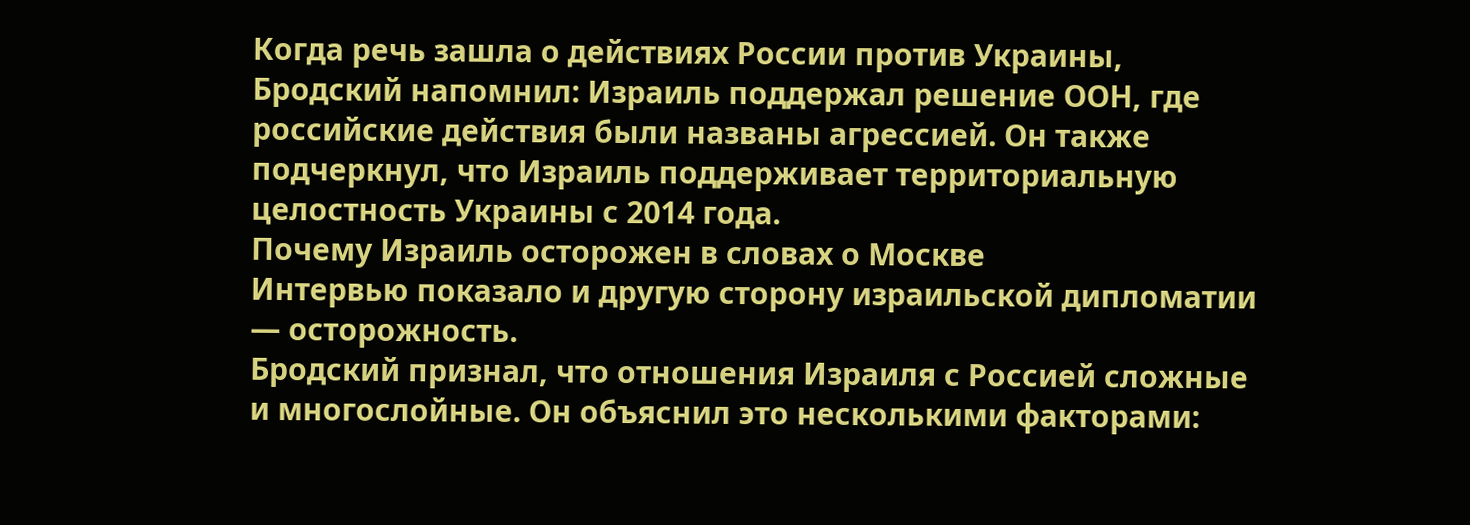Когда речь зашла о действиях России против Украины, Бродский напомнил: Израиль поддержал решение ООН, где российские действия были названы агрессией. Он также подчеркнул, что Израиль поддерживает территориальную целостность Украины с 2014 года.
Почему Израиль осторожен в словах о Москве
Интервью показало и другую сторону израильской дипломатии — осторожность.
Бродский признал, что отношения Израиля с Россией сложные и многослойные. Он объяснил это несколькими факторами: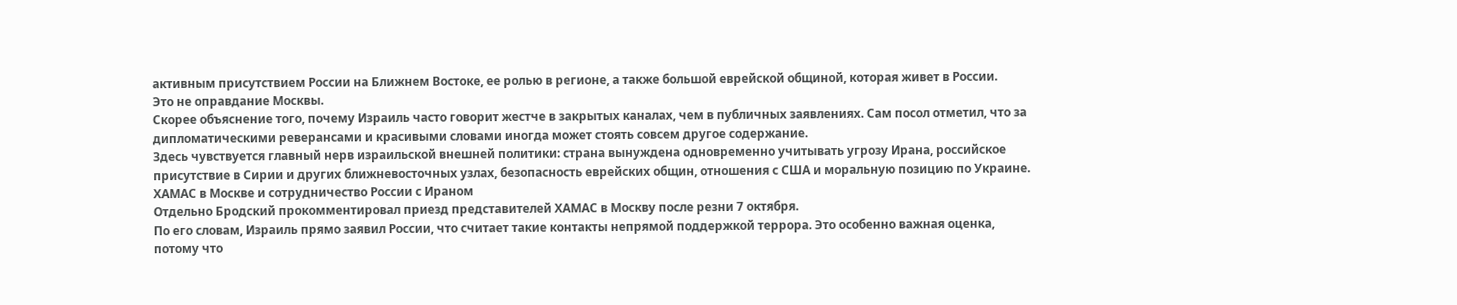активным присутствием России на Ближнем Востоке, ее ролью в регионе, а также большой еврейской общиной, которая живет в России.
Это не оправдание Москвы.
Скорее объяснение того, почему Израиль часто говорит жестче в закрытых каналах, чем в публичных заявлениях. Сам посол отметил, что за дипломатическими реверансами и красивыми словами иногда может стоять совсем другое содержание.
Здесь чувствуется главный нерв израильской внешней политики: страна вынуждена одновременно учитывать угрозу Ирана, российское присутствие в Сирии и других ближневосточных узлах, безопасность еврейских общин, отношения с США и моральную позицию по Украине.
ХАМАС в Москве и сотрудничество России с Ираном
Отдельно Бродский прокомментировал приезд представителей ХАМАС в Москву после резни 7 октября.
По его словам, Израиль прямо заявил России, что считает такие контакты непрямой поддержкой террора. Это особенно важная оценка, потому что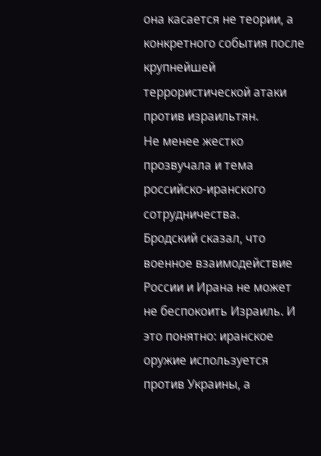она касается не теории, а конкретного события после крупнейшей террористической атаки против израильтян.
Не менее жестко прозвучала и тема российско-иранского сотрудничества.
Бродский сказал, что военное взаимодействие России и Ирана не может не беспокоить Израиль. И это понятно: иранское оружие используется против Украины, а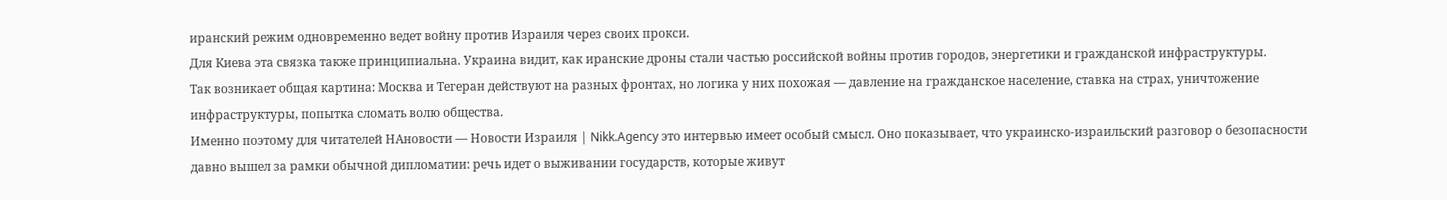иранский режим одновременно ведет войну против Израиля через своих прокси.
Для Киева эта связка также принципиальна. Украина видит, как иранские дроны стали частью российской войны против городов, энергетики и гражданской инфраструктуры.
Так возникает общая картина: Москва и Тегеран действуют на разных фронтах, но логика у них похожая — давление на гражданское население, ставка на страх, уничтожение инфраструктуры, попытка сломать волю общества.
Именно поэтому для читателей НАновости — Новости Израиля | Nikk.Agency это интервью имеет особый смысл. Оно показывает, что украинско-израильский разговор о безопасности давно вышел за рамки обычной дипломатии: речь идет о выживании государств, которые живут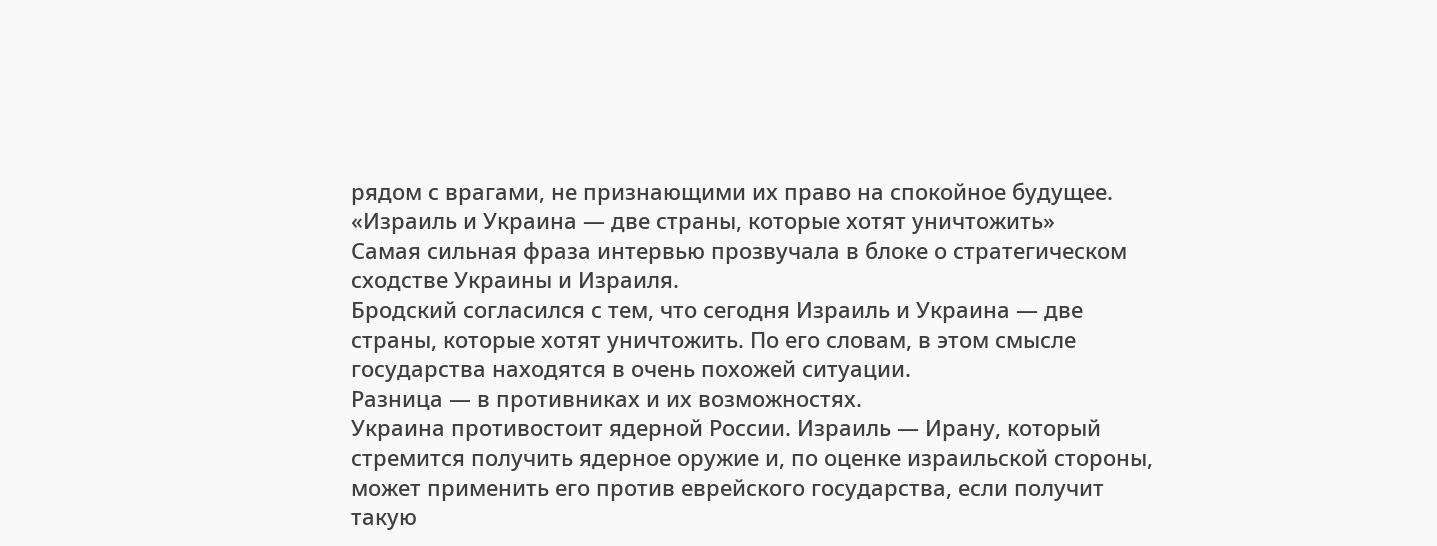рядом с врагами, не признающими их право на спокойное будущее.
«Израиль и Украина — две страны, которые хотят уничтожить»
Самая сильная фраза интервью прозвучала в блоке о стратегическом сходстве Украины и Израиля.
Бродский согласился с тем, что сегодня Израиль и Украина — две страны, которые хотят уничтожить. По его словам, в этом смысле государства находятся в очень похожей ситуации.
Разница — в противниках и их возможностях.
Украина противостоит ядерной России. Израиль — Ирану, который стремится получить ядерное оружие и, по оценке израильской стороны, может применить его против еврейского государства, если получит такую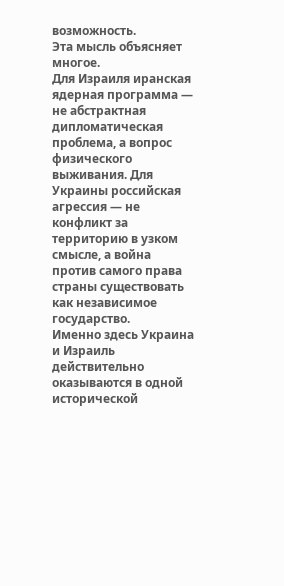возможность.
Эта мысль объясняет многое.
Для Израиля иранская ядерная программа — не абстрактная дипломатическая проблема, а вопрос физического выживания. Для Украины российская агрессия — не конфликт за территорию в узком смысле, а война против самого права страны существовать как независимое государство.
Именно здесь Украина и Израиль действительно оказываются в одной исторической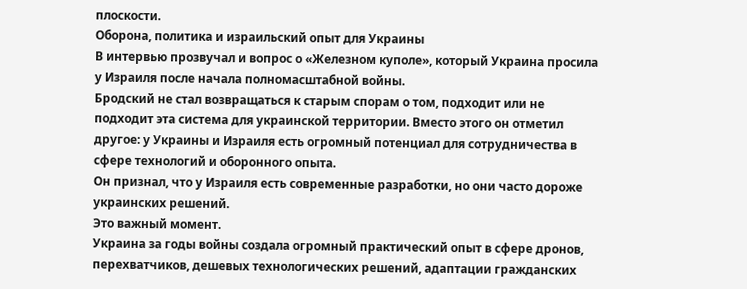плоскости.
Оборона, политика и израильский опыт для Украины
В интервью прозвучал и вопрос о «Железном куполе», который Украина просила у Израиля после начала полномасштабной войны.
Бродский не стал возвращаться к старым спорам о том, подходит или не подходит эта система для украинской территории. Вместо этого он отметил другое: у Украины и Израиля есть огромный потенциал для сотрудничества в сфере технологий и оборонного опыта.
Он признал, что у Израиля есть современные разработки, но они часто дороже украинских решений.
Это важный момент.
Украина за годы войны создала огромный практический опыт в сфере дронов, перехватчиков, дешевых технологических решений, адаптации гражданских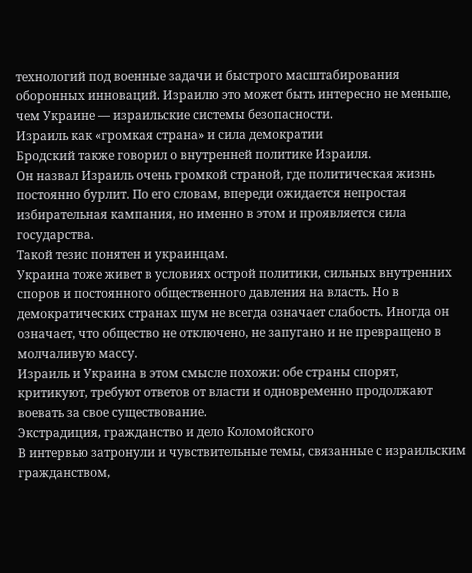технологий под военные задачи и быстрого масштабирования оборонных инноваций. Израилю это может быть интересно не меньше, чем Украине — израильские системы безопасности.
Израиль как «громкая страна» и сила демократии
Бродский также говорил о внутренней политике Израиля.
Он назвал Израиль очень громкой страной, где политическая жизнь постоянно бурлит. По его словам, впереди ожидается непростая избирательная кампания, но именно в этом и проявляется сила государства.
Такой тезис понятен и украинцам.
Украина тоже живет в условиях острой политики, сильных внутренних споров и постоянного общественного давления на власть. Но в демократических странах шум не всегда означает слабость. Иногда он означает, что общество не отключено, не запугано и не превращено в молчаливую массу.
Израиль и Украина в этом смысле похожи: обе страны спорят, критикуют, требуют ответов от власти и одновременно продолжают воевать за свое существование.
Экстрадиция, гражданство и дело Коломойского
В интервью затронули и чувствительные темы, связанные с израильским гражданством,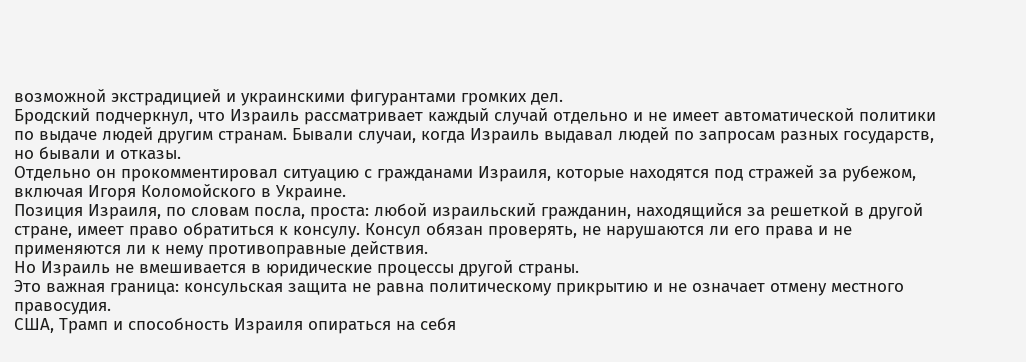возможной экстрадицией и украинскими фигурантами громких дел.
Бродский подчеркнул, что Израиль рассматривает каждый случай отдельно и не имеет автоматической политики по выдаче людей другим странам. Бывали случаи, когда Израиль выдавал людей по запросам разных государств, но бывали и отказы.
Отдельно он прокомментировал ситуацию с гражданами Израиля, которые находятся под стражей за рубежом, включая Игоря Коломойского в Украине.
Позиция Израиля, по словам посла, проста: любой израильский гражданин, находящийся за решеткой в другой стране, имеет право обратиться к консулу. Консул обязан проверять, не нарушаются ли его права и не применяются ли к нему противоправные действия.
Но Израиль не вмешивается в юридические процессы другой страны.
Это важная граница: консульская защита не равна политическому прикрытию и не означает отмену местного правосудия.
США, Трамп и способность Израиля опираться на себя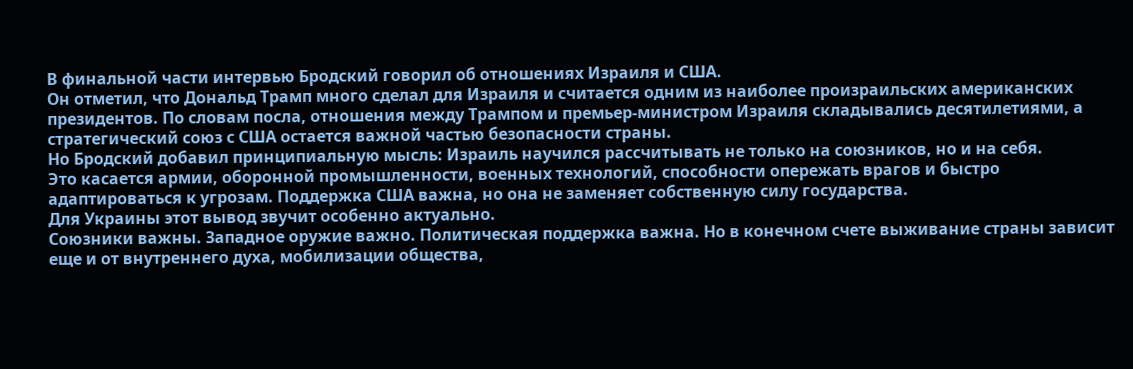В финальной части интервью Бродский говорил об отношениях Израиля и США.
Он отметил, что Дональд Трамп много сделал для Израиля и считается одним из наиболее произраильских американских президентов. По словам посла, отношения между Трампом и премьер-министром Израиля складывались десятилетиями, а стратегический союз с США остается важной частью безопасности страны.
Но Бродский добавил принципиальную мысль: Израиль научился рассчитывать не только на союзников, но и на себя.
Это касается армии, оборонной промышленности, военных технологий, способности опережать врагов и быстро адаптироваться к угрозам. Поддержка США важна, но она не заменяет собственную силу государства.
Для Украины этот вывод звучит особенно актуально.
Союзники важны. Западное оружие важно. Политическая поддержка важна. Но в конечном счете выживание страны зависит еще и от внутреннего духа, мобилизации общества,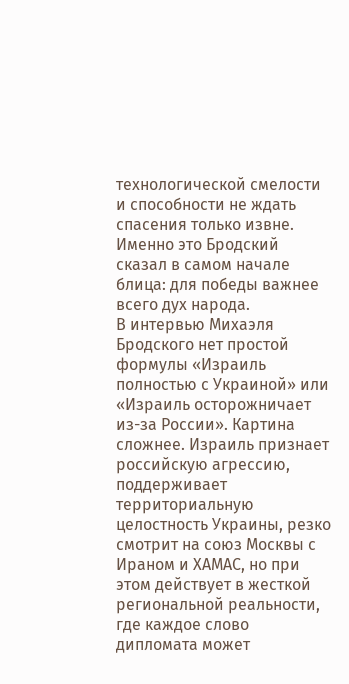технологической смелости и способности не ждать спасения только извне.
Именно это Бродский сказал в самом начале блица: для победы важнее всего дух народа.
В интервью Михаэля Бродского нет простой формулы «Израиль полностью с Украиной» или «Израиль осторожничает из-за России». Картина сложнее. Израиль признает российскую агрессию, поддерживает территориальную целостность Украины, резко смотрит на союз Москвы с Ираном и ХАМАС, но при этом действует в жесткой региональной реальности, где каждое слово дипломата может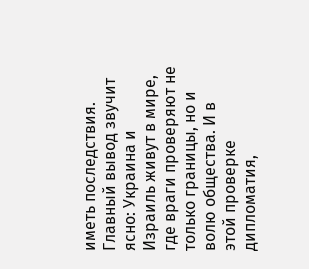иметь последствия.
Главный вывод звучит ясно: Украина и Израиль живут в мире, где враги проверяют не только границы, но и волю общества. И в этой проверке дипломатия,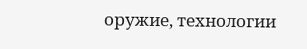оружие, технологии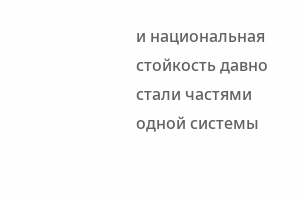и национальная стойкость давно стали частями одной системы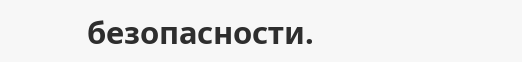безопасности.